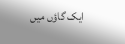ایک گاؤں میں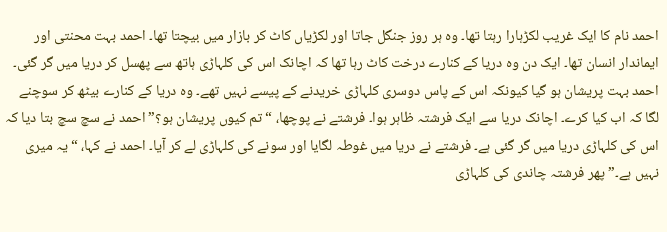احمد نام کا ایک غریب لکڑہارا رہتا تھا۔ وہ ہر روز جنگل جاتا اور لکڑیاں کاٹ کر بازار میں بیچتا تھا۔ احمد بہت محنتی اور ایماندار انسان تھا۔ ایک دن وہ دریا کے کنارے درخت کاٹ رہا تھا کہ اچانک اس کی کلہاڑی ہاتھ سے پھسل کر دریا میں گر گئی۔ احمد بہت پریشان ہو گیا کیونکہ اس کے پاس دوسری کلہاڑی خریدنے کے پیسے نہیں تھے۔ وہ دریا کے کنارے بیٹھ کر سوچنے لگا کہ اب کیا کرے۔ اچانک دریا سے ایک فرشتہ ظاہر ہوا۔ فرشتے نے پوچھا، “تم کیوں پریشان ہو؟” احمد نے سچ سچ بتا دیا کہ اس کی کلہاڑی دریا میں گر گئی ہے۔ فرشتے نے دریا میں غوطہ لگایا اور سونے کی کلہاڑی لے کر آیا۔ احمد نے کہا، “یہ میری نہیں ہے۔” پھر فرشتہ چاندی کی کلہاڑی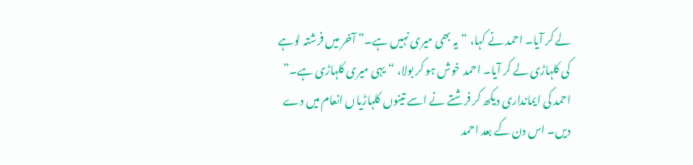لے کر آیا۔ احمد نے کہا، “یہ بھی میری نہیں ہے۔” آخر میں فرشتہ لوہے کی کلہاڑی لے کر آیا۔ احمد خوش ہو کر بولا، “یہی میری کلہاڑی ہے۔” احمد کی ایمانداری دیکھ کر فرشتے نے اسے تینوں کلہاڑیاں انعام میں دے دیں۔ اس دن کے بعد احمد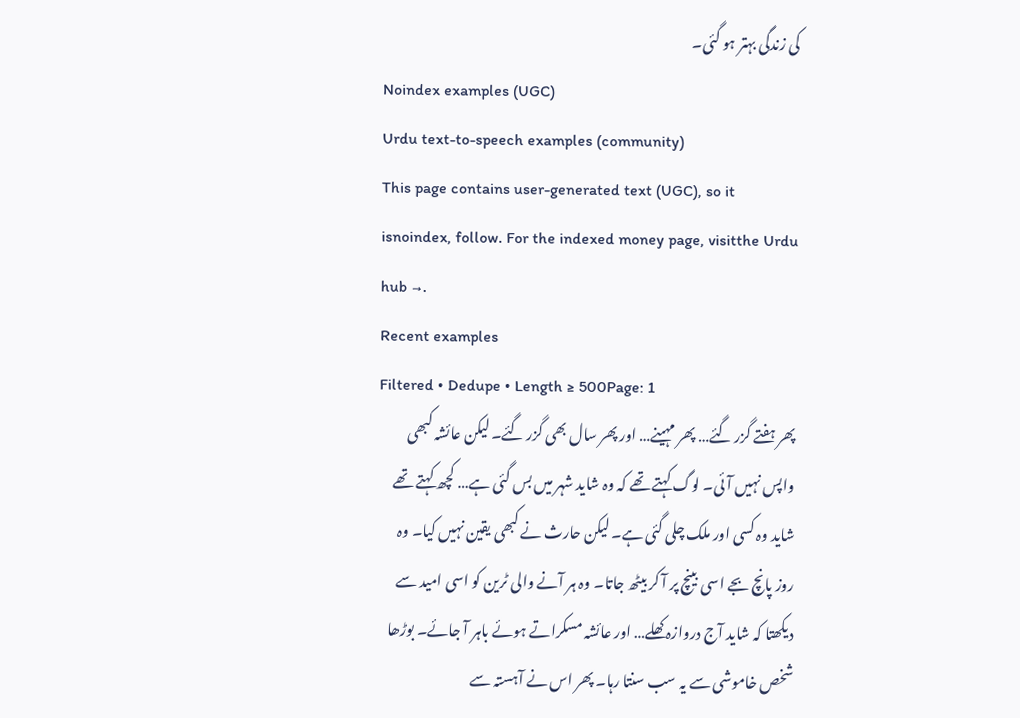کی زندگی بہتر ہو گئی۔
Noindex examples (UGC)
Urdu text-to-speech examples (community)
This page contains user-generated text (UGC), so it isnoindex, follow. For the indexed money page, visitthe Urdu hub →.
Recent examples
Filtered • Dedupe • Length ≥ 500Page: 1
پھر ہفتے گزر گئے… پھر مہینے… اور پھر سال بھی گزر گئے۔ لیکن عائشہ کبھی واپس نہیں آئی۔ لوگ کہتے تھے کہ وہ شاید شہر میں بس گئی ہے… کچھ کہتے تھے شاید وہ کسی اور ملک چلی گئی ہے۔ لیکن حارث نے کبھی یقین نہیں کیا۔ وہ روز پانچ بجے اسی بینچ پر آ کر بیٹھ جاتا۔ وہ ہر آنے والی ٹرین کو اسی امید سے دیکھتا کہ شاید آج دروازہ کھلے… اور عائشہ مسکراتے ہوئے باہر آ جائے۔ بوڑھا شخص خاموشی سے یہ سب سنتا رہا۔ پھر اس نے آہستہ سے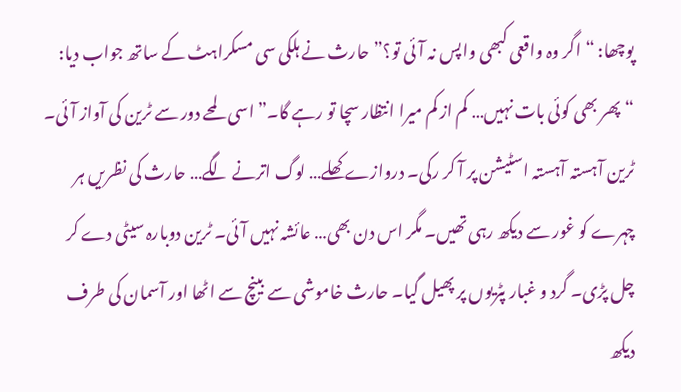پوچھا: “اگر وہ واقعی کبھی واپس نہ آئی تو؟” حارث نے ہلکی سی مسکراہٹ کے ساتھ جواب دیا: “پھر بھی کوئی بات نہیں… کم از کم میرا انتظار سچا تو رہے گا۔” اسی لمحے دور سے ٹرین کی آواز آئی۔ ٹرین آہستہ آہستہ اسٹیشن پر آ کر رکی۔ دروازے کھلے… لوگ اترنے لگے… حارث کی نظریں ہر چہرے کو غور سے دیکھ رہی تھیں۔ مگر اس دن بھی… عائشہ نہیں آئی۔ ٹرین دوبارہ سیٹی دے کر چل پڑی۔ گرد و غبار پٹریوں پر پھیل گیا۔ حارث خاموشی سے بینچ سے اٹھا اور آسمان کی طرف دیکھ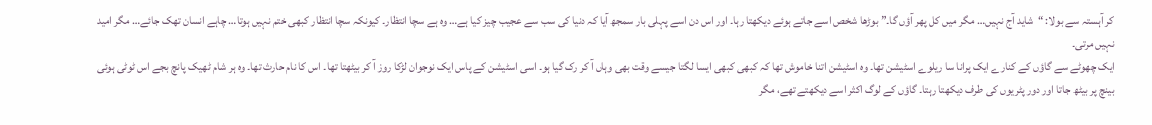کر آہستہ سے بولا: “شاید آج نہیں… مگر میں کل پھر آؤں گا۔” بوڑھا شخص اسے جاتے ہوئے دیکھتا رہا۔ اور اس دن اسے پہلی بار سمجھ آیا کہ دنیا کی سب سے عجیب چیز کیا ہے… وہ ہے سچا انتظار۔ کیونکہ سچا انتظار کبھی ختم نہیں ہوتا… چاہے انسان تھک جائے… مگر امید نہیں مرتی۔
ایک چھوٹے سے گاؤں کے کنارے ایک پرانا سا ریلوے اسٹیشن تھا۔ وہ اسٹیشن اتنا خاموش تھا کہ کبھی کبھی ایسا لگتا جیسے وقت بھی وہاں آ کر رک گیا ہو۔ اسی اسٹیشن کے پاس ایک نوجوان لڑکا روز آ کر بیٹھتا تھا۔ اس کا نام حارث تھا۔ وہ ہر شام ٹھیک پانچ بجے اس ٹوٹی ہوئی بینچ پر بیٹھ جاتا اور دور پٹریوں کی طرف دیکھتا رہتا۔ گاؤں کے لوگ اکثر اسے دیکھتے تھے، مگر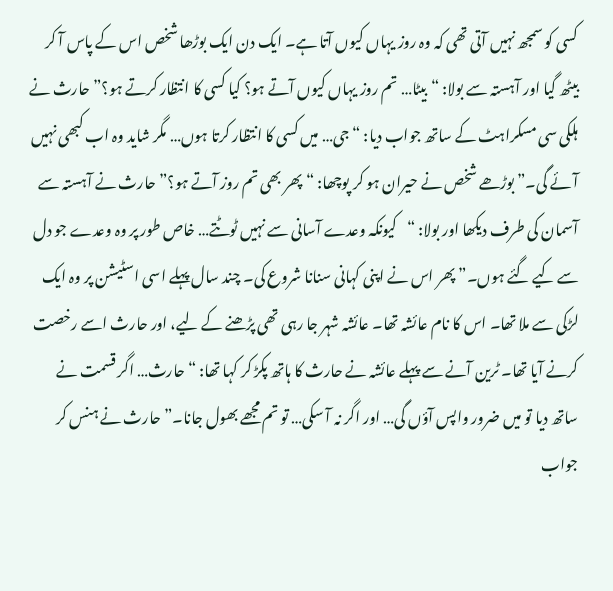کسی کو سمجھ نہیں آتی تھی کہ وہ روز یہاں کیوں آتا ہے۔ ایک دن ایک بوڑھا شخص اس کے پاس آ کر بیٹھ گیا اور آہستہ سے بولا: “بیٹا… تم روز یہاں کیوں آتے ہو؟ کیا کسی کا انتظار کرتے ہو؟” حارث نے ہلکی سی مسکراہٹ کے ساتھ جواب دیا: “جی… میں کسی کا انتظار کرتا ہوں… مگر شاید وہ اب کبھی نہیں آئے گی۔” بوڑھے شخص نے حیران ہو کر پوچھا: “پھر بھی تم روز آتے ہو؟” حارث نے آہستہ سے آسمان کی طرف دیکھا اور بولا: “کیونکہ وعدے آسانی سے نہیں ٹوٹتے… خاص طور پر وہ وعدے جو دل سے کیے گئے ہوں۔” پھر اس نے اپنی کہانی سنانا شروع کی۔ چند سال پہلے اسی اسٹیشن پر وہ ایک لڑکی سے ملا تھا۔ اس کا نام عائشہ تھا۔ عائشہ شہر جا رہی تھی پڑھنے کے لیے، اور حارث اسے رخصت کرنے آیا تھا۔ ٹرین آنے سے پہلے عائشہ نے حارث کا ہاتھ پکڑ کر کہا تھا: “حارث… اگر قسمت نے ساتھ دیا تو میں ضرور واپس آؤں گی… اور اگر نہ آ سکی… تو تم مجھے بھول جانا۔” حارث نے ہنس کر جواب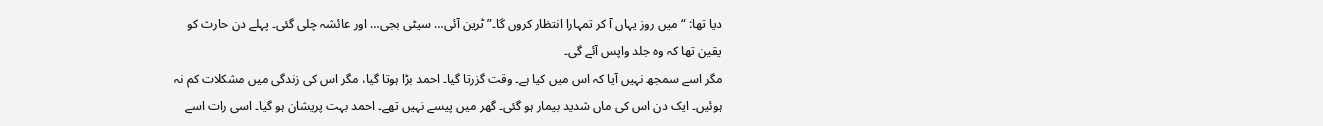دیا تھا: “میں روز یہاں آ کر تمہارا انتظار کروں گا۔” ٹرین آئی… سیٹی بجی… اور عائشہ چلی گئی۔ پہلے دن حارث کو یقین تھا کہ وہ جلد واپس آئے گی۔
مگر اسے سمجھ نہیں آیا کہ اس میں کیا ہے۔ وقت گزرتا گیا۔ احمد بڑا ہوتا گیا، مگر اس کی زندگی میں مشکلات کم نہ ہوئیں۔ ایک دن اس کی ماں شدید بیمار ہو گئی۔ گھر میں پیسے نہیں تھے۔ احمد بہت پریشان ہو گیا۔ اسی رات اسے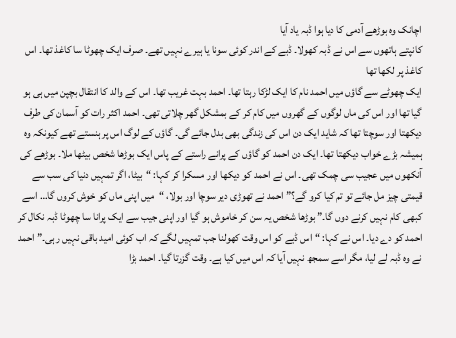اچانک وہ بوڑھے آدمی کا دیا ہوا ڈبہ یاد آیا
کانپتے ہاتھوں سے اس نے ڈبہ کھولا۔ ڈبے کے اندر کوئی سونا یا ہیرے نہیں تھے۔ صرف ایک چھوٹا سا کاغذ تھا۔ اس کاغذ پر لکھا تھا
ایک چھوٹے سے گاؤں میں احمد نام کا ایک لڑکا رہتا تھا۔ احمد بہت غریب تھا۔ اس کے والد کا انتقال بچپن میں ہی ہو گیا تھا اور اس کی ماں لوگوں کے گھروں میں کام کر کے بمشکل گھر چلاتی تھی۔ احمد اکثر رات کو آسمان کی طرف دیکھتا اور سوچتا تھا کہ شاید ایک دن اس کی زندگی بھی بدل جائے گی۔ گاؤں کے لوگ اس پر ہنستے تھے کیونکہ وہ ہمیشہ بڑے خواب دیکھتا تھا۔ ایک دن احمد کو گاؤں کے پرانے راستے کے پاس ایک بوڑھا شخص بیٹھا ملا۔ بوڑھے کی آنکھوں میں عجیب سی چمک تھی۔ اس نے احمد کو دیکھا اور مسکرا کر کہا: “بیٹا، اگر تمہیں دنیا کی سب سے قیمتی چیز مل جائے تو تم کیا کرو گے؟” احمد نے تھوڑی دیر سوچا اور بولا، “میں اپنی ماں کو خوش کروں گا… اسے کبھی کام نہیں کرنے دوں گا۔” بوڑھا شخص یہ سن کر خاموش ہو گیا اور اپنی جیب سے ایک پرانا سا چھوٹا ڈبہ نکال کر احمد کو دے دیا۔ اس نے کہا: “اس ڈبے کو اس وقت کھولنا جب تمہیں لگے کہ اب کوئی امید باقی نہیں رہی۔” احمد نے وہ ڈبہ لے لیا، مگر اسے سمجھ نہیں آیا کہ اس میں کیا ہے۔ وقت گزرتا گیا۔ احمد بڑا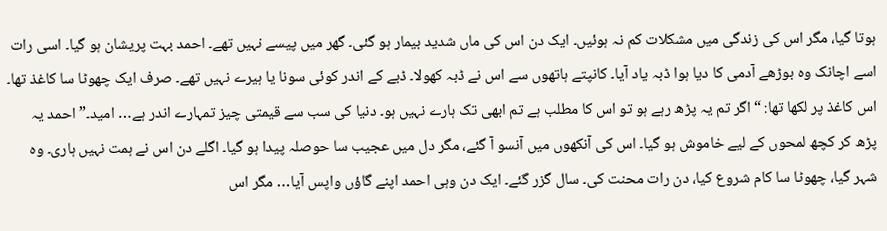ہوتا گیا، مگر اس کی زندگی میں مشکلات کم نہ ہوئیں۔ ایک دن اس کی ماں شدید بیمار ہو گئی۔ گھر میں پیسے نہیں تھے۔ احمد بہت پریشان ہو گیا۔ اسی رات اسے اچانک وہ بوڑھے آدمی کا دیا ہوا ڈبہ یاد آیا۔ کانپتے ہاتھوں سے اس نے ڈبہ کھولا۔ ڈبے کے اندر کوئی سونا یا ہیرے نہیں تھے۔ صرف ایک چھوٹا سا کاغذ تھا۔ اس کاغذ پر لکھا تھا: “اگر تم یہ پڑھ رہے ہو تو اس کا مطلب ہے تم ابھی تک ہارے نہیں ہو۔ دنیا کی سب سے قیمتی چیز تمہارے اندر ہے… امید۔” احمد یہ پڑھ کر کچھ لمحوں کے لیے خاموش ہو گیا۔ اس کی آنکھوں میں آنسو آ گئے، مگر دل میں عجیب سا حوصلہ پیدا ہو گیا۔ اگلے دن اس نے ہمت نہیں ہاری۔ وہ شہر گیا، چھوٹا سا کام شروع کیا، دن رات محنت کی۔ سال گزر گئے۔ ایک دن وہی احمد اپنے گاؤں واپس آیا… مگر اس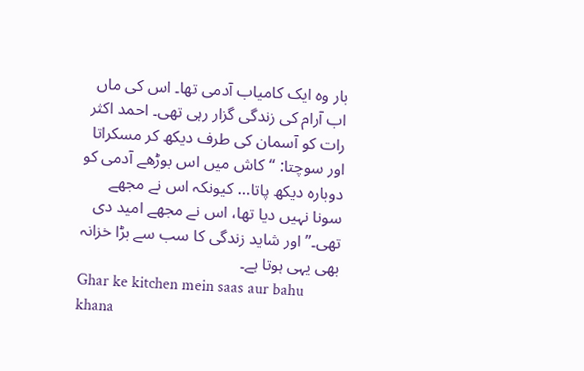بار وہ ایک کامیاب آدمی تھا۔ اس کی ماں اب آرام کی زندگی گزار رہی تھی۔ احمد اکثر رات کو آسمان کی طرف دیکھ کر مسکراتا اور سوچتا: “کاش میں اس بوڑھے آدمی کو دوبارہ دیکھ پاتا… کیونکہ اس نے مجھے سونا نہیں دیا تھا، اس نے مجھے امید دی تھی۔” اور شاید زندگی کا سب سے بڑا خزانہ بھی یہی ہوتا ہے۔
Ghar ke kitchen mein saas aur bahu khana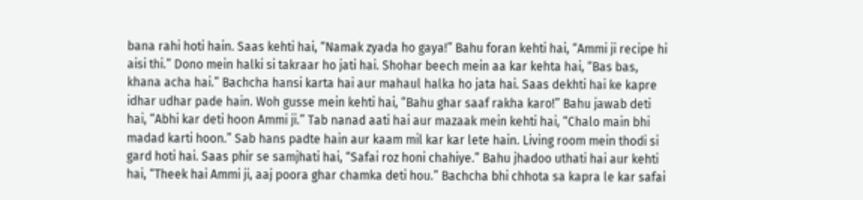bana rahi hoti hain. Saas kehti hai, “Namak zyada ho gaya!” Bahu foran kehti hai, “Ammi ji recipe hi aisi thi.” Dono mein halki si takraar ho jati hai. Shohar beech mein aa kar kehta hai, “Bas bas, khana acha hai.” Bachcha hansi karta hai aur mahaul halka ho jata hai. Saas dekhti hai ke kapre idhar udhar pade hain. Woh gusse mein kehti hai, “Bahu ghar saaf rakha karo!” Bahu jawab deti hai, “Abhi kar deti hoon Ammi ji.” Tab nanad aati hai aur mazaak mein kehti hai, “Chalo main bhi madad karti hoon.” Sab hans padte hain aur kaam mil kar kar lete hain. Living room mein thodi si gard hoti hai. Saas phir se samjhati hai, “Safai roz honi chahiye.” Bahu jhadoo uthati hai aur kehti hai, “Theek hai Ammi ji, aaj poora ghar chamka deti hou.” Bachcha bhi chhota sa kapra le kar safai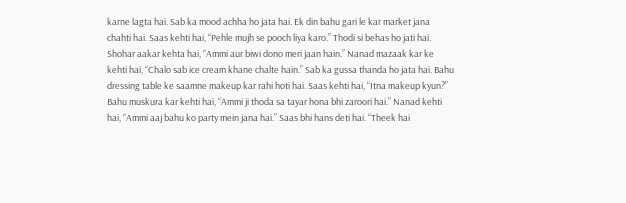karne lagta hai. Sab ka mood achha ho jata hai. Ek din bahu gari le kar market jana chahti hai. Saas kehti hai, “Pehle mujh se pooch liya karo.” Thodi si behas ho jati hai. Shohar aakar kehta hai, “Ammi aur biwi dono meri jaan hain.” Nanad mazaak kar ke kehti hai, “Chalo sab ice cream khane chalte hain.” Sab ka gussa thanda ho jata hai. Bahu dressing table ke saamne makeup kar rahi hoti hai. Saas kehti hai, “Itna makeup kyun?” Bahu muskura kar kehti hai, “Ammi ji thoda sa tayar hona bhi zaroori hai.” Nanad kehti hai, “Ammi aaj bahu ko party mein jana hai.” Saas bhi hans deti hai. “Theek hai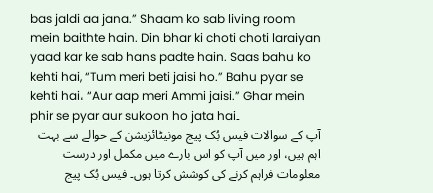bas jaldi aa jana.” Shaam ko sab living room mein baithte hain. Din bhar ki choti choti laraiyan yaad kar ke sab hans padte hain. Saas bahu ko kehti hai, “Tum meri beti jaisi ho.” Bahu pyar se kehti hai، “Aur aap meri Ammi jaisi.” Ghar mein phir se pyar aur sukoon ho jata hai۔
آپ کے سوالات فیس بُک پیج مونیٹائزیشن کے حوالے سے بہت اہم ہیں، اور میں آپ کو اس بارے میں مکمل اور درست معلومات فراہم کرنے کی کوشش کرتا ہوں۔ فیس بُک پیج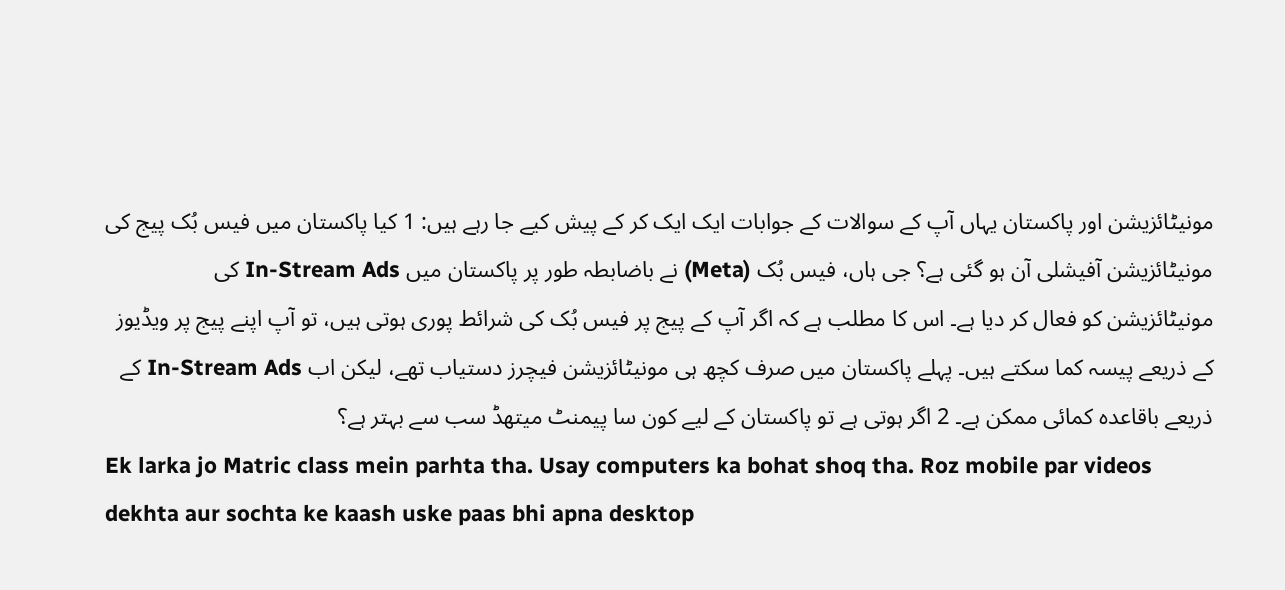مونیٹائزیشن اور پاکستان یہاں آپ کے سوالات کے جوابات ایک ایک کر کے پیش کیے جا رہے ہیں: 1 کیا پاکستان میں فیس بُک پیج کی مونیٹائزیشن آفیشلی آن ہو گئی ہے؟ جی ہاں، فیس بُک (Meta) نے باضابطہ طور پر پاکستان میں In-Stream Ads کی مونیٹائزیشن کو فعال کر دیا ہے۔ اس کا مطلب ہے کہ اگر آپ کے پیج پر فیس بُک کی شرائط پوری ہوتی ہیں، تو آپ اپنے پیج پر ویڈیوز کے ذریعے پیسہ کما سکتے ہیں۔ پہلے پاکستان میں صرف کچھ ہی مونیٹائزیشن فیچرز دستیاب تھے، لیکن اب In-Stream Ads کے ذریعے باقاعدہ کمائی ممکن ہے۔ 2 اگر ہوتی ہے تو پاکستان کے لیے کون سا پیمنٹ میتھڈ سب سے بہتر ہے؟
Ek larka jo Matric class mein parhta tha. Usay computers ka bohat shoq tha. Roz mobile par videos dekhta aur sochta ke kaash uske paas bhi apna desktop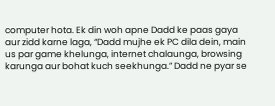computer hota. Ek din woh apne Dadd ke paas gaya aur zidd karne laga, “Dadd mujhe ek PC dila dein, main us par game khelunga, internet chalaunga, browsing karunga aur bohat kuch seekhunga.” Dadd ne pyar se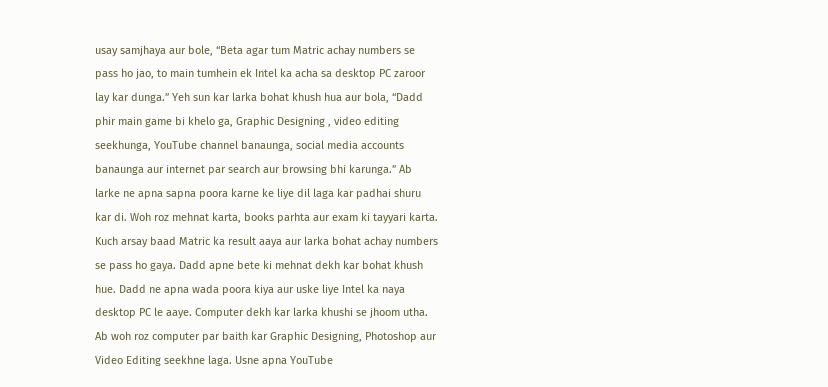usay samjhaya aur bole, “Beta agar tum Matric achay numbers se pass ho jao, to main tumhein ek Intel ka acha sa desktop PC zaroor lay kar dunga.” Yeh sun kar larka bohat khush hua aur bola, “Dadd phir main game bi khelo ga, Graphic Designing , video editing seekhunga, YouTube channel banaunga, social media accounts banaunga aur internet par search aur browsing bhi karunga.” Ab larke ne apna sapna poora karne ke liye dil laga kar padhai shuru kar di. Woh roz mehnat karta, books parhta aur exam ki tayyari karta. Kuch arsay baad Matric ka result aaya aur larka bohat achay numbers se pass ho gaya. Dadd apne bete ki mehnat dekh kar bohat khush hue. Dadd ne apna wada poora kiya aur uske liye Intel ka naya desktop PC le aaye. Computer dekh kar larka khushi se jhoom utha. Ab woh roz computer par baith kar Graphic Designing, Photoshop aur Video Editing seekhne laga. Usne apna YouTube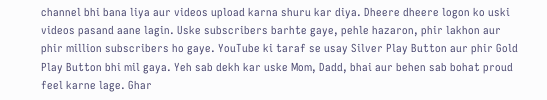channel bhi bana liya aur videos upload karna shuru kar diya. Dheere dheere logon ko uski videos pasand aane lagin. Uske subscribers barhte gaye, pehle hazaron, phir lakhon aur phir million subscribers ho gaye. YouTube ki taraf se usay Silver Play Button aur phir Gold Play Button bhi mil gaya. Yeh sab dekh kar uske Mom, Dadd, bhai aur behen sab bohat proud feel karne lage. Ghar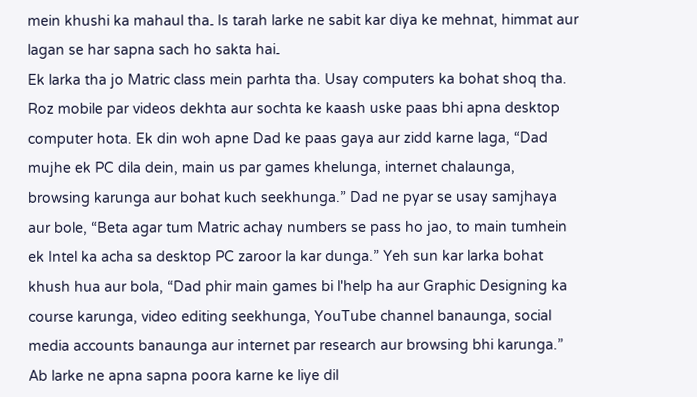mein khushi ka mahaul tha۔ Is tarah larke ne sabit kar diya ke mehnat, himmat aur lagan se har sapna sach ho sakta hai۔
Ek larka tha jo Matric class mein parhta tha. Usay computers ka bohat shoq tha. Roz mobile par videos dekhta aur sochta ke kaash uske paas bhi apna desktop computer hota. Ek din woh apne Dad ke paas gaya aur zidd karne laga, “Dad mujhe ek PC dila dein, main us par games khelunga, internet chalaunga, browsing karunga aur bohat kuch seekhunga.” Dad ne pyar se usay samjhaya aur bole, “Beta agar tum Matric achay numbers se pass ho jao, to main tumhein ek Intel ka acha sa desktop PC zaroor la kar dunga.” Yeh sun kar larka bohat khush hua aur bola, “Dad phir main games bi l'help ha aur Graphic Designing ka course karunga, video editing seekhunga, YouTube channel banaunga, social media accounts banaunga aur internet par research aur browsing bhi karunga.” Ab larke ne apna sapna poora karne ke liye dil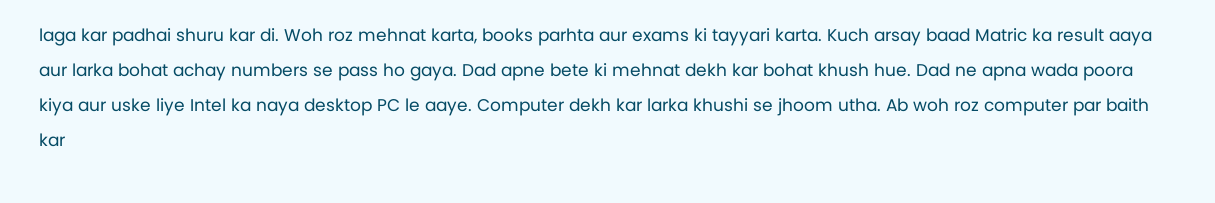laga kar padhai shuru kar di. Woh roz mehnat karta, books parhta aur exams ki tayyari karta. Kuch arsay baad Matric ka result aaya aur larka bohat achay numbers se pass ho gaya. Dad apne bete ki mehnat dekh kar bohat khush hue. Dad ne apna wada poora kiya aur uske liye Intel ka naya desktop PC le aaye. Computer dekh kar larka khushi se jhoom utha. Ab woh roz computer par baith kar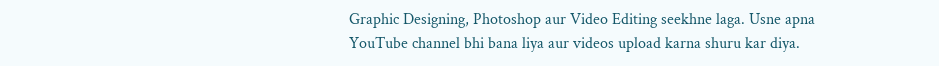Graphic Designing, Photoshop aur Video Editing seekhne laga. Usne apna YouTube channel bhi bana liya aur videos upload karna shuru kar diya.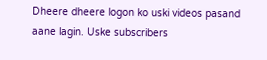Dheere dheere logon ko uski videos pasand aane lagin. Uske subscribers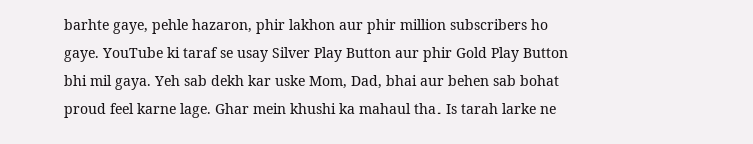barhte gaye, pehle hazaron, phir lakhon aur phir million subscribers ho gaye. YouTube ki taraf se usay Silver Play Button aur phir Gold Play Button bhi mil gaya. Yeh sab dekh kar uske Mom, Dad, bhai aur behen sab bohat proud feel karne lage. Ghar mein khushi ka mahaul tha۔ Is tarah larke ne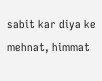sabit kar diya ke mehnat, himmat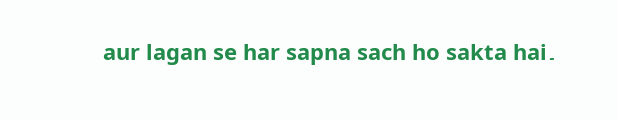aur lagan se har sapna sach ho sakta hai۔